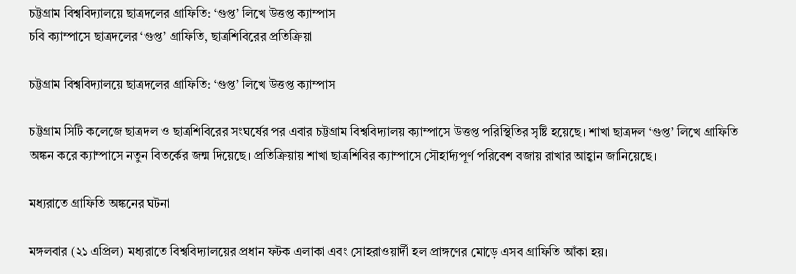চট্টগ্রাম বিশ্ববিদ্যালয়ে ছাত্রদলের গ্রাফিতি: ‘গুপ্ত’ লিখে উত্তপ্ত ক্যাম্পাস
চবি ক্যাম্পাসে ছাত্রদলের ‘গুপ্ত’ গ্রাফিতি, ছাত্রশিবিরের প্রতিক্রিয়া

চট্টগ্রাম বিশ্ববিদ্যালয়ে ছাত্রদলের গ্রাফিতি: ‘গুপ্ত’ লিখে উত্তপ্ত ক্যাম্পাস

চট্টগ্রাম সিটি কলেজে ছাত্রদল ও ছাত্রশিবিরের সংঘর্ষের পর এবার চট্টগ্রাম বিশ্ববিদ্যালয় ক্যাম্পাসে উত্তপ্ত পরিস্থিতির সৃষ্টি হয়েছে। শাখা ছাত্রদল ‘গুপ্ত’ লিখে গ্রাফিতি অঙ্কন করে ক্যাম্পাসে নতুন বিতর্কের জন্ম দিয়েছে। প্রতিক্রিয়ায় শাখা ছাত্রশিবির ক্যাম্পাসে সৌহার্দ্যপূর্ণ পরিবেশ বজায় রাখার আহ্বান জানিয়েছে।

মধ্যরাতে গ্রাফিতি অঙ্কনের ঘটনা

মঙ্গলবার (২১ এপ্রিল) মধ্যরাতে বিশ্ববিদ্যালয়ের প্রধান ফটক এলাকা এবং সোহরাওয়ার্দী হল প্রাঙ্গণের মোড়ে এসব গ্রাফিতি আঁকা হয়।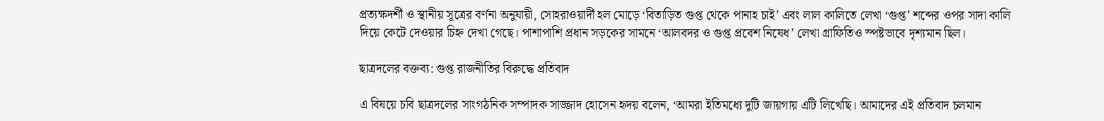প্রত্যক্ষদর্শী ও স্থানীয় সূত্রের বর্ণনা অনুযায়ী, সোহরাওয়ার্দী হল মোড়ে ‘বিতাড়িত গুপ্ত থেকে পানাহ চাই’ এবং লাল কালিতে লেখা ‘গুপ্ত’ শব্দের ওপর সাদা কালি দিয়ে কেটে দেওয়ার চিহ্ন দেখা গেছে। পাশাপাশি প্রধান সড়কের সামনে ‘আলবদর ও গুপ্ত প্রবেশ নিষেধ’ লেখা গ্রাফিতিও স্পষ্টভাবে দৃশ্যমান ছিল।

ছাত্রদলের বক্তব্য: গুপ্ত রাজনীতির বিরুদ্ধে প্রতিবাদ

এ বিষয়ে চবি ছাত্রদলের সাংগঠনিক সম্পাদক সাজ্জাদ হোসেন হৃদয় বলেন, ‘আমরা ইতিমধ্যে দুটি জায়গায় এটি লিখেছি। আমাদের এই প্রতিবাদ চলমান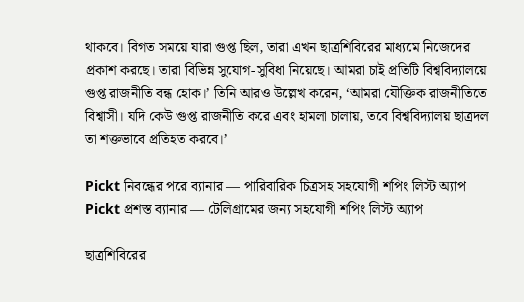থাকবে। বিগত সময়ে যারা গুপ্ত ছিল, তারা এখন ছাত্রশিবিরের মাধ্যমে নিজেদের প্রকাশ করছে। তারা বিভিন্ন সুযোগ-সুবিধা নিয়েছে। আমরা চাই প্রতিটি বিশ্ববিদ্যালয়ে গুপ্ত রাজনীতি বন্ধ হোক।’ তিনি আরও উল্লেখ করেন, ‘আমরা যৌক্তিক রাজনীতিতে বিশ্বাসী। যদি কেউ গুপ্ত রাজনীতি করে এবং হামলা চালায়, তবে বিশ্ববিদ্যালয় ছাত্রদল তা শক্তভাবে প্রতিহত করবে।’

Pickt নিবন্ধের পরে ব্যানার — পারিবারিক চিত্রসহ সহযোগী শপিং লিস্ট অ্যাপ
Pickt প্রশস্ত ব্যানার — টেলিগ্রামের জন্য সহযোগী শপিং লিস্ট অ্যাপ

ছাত্রশিবিরের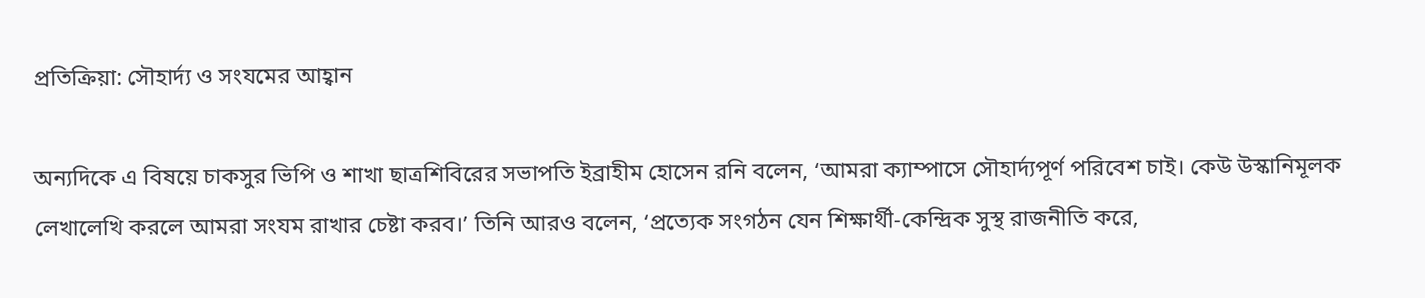প্রতিক্রিয়া: সৌহার্দ্য ও সংযমের আহ্বান

অন্যদিকে এ বিষয়ে চাকসুর ভিপি ও শাখা ছাত্রশিবিরের সভাপতি ইব্রাহীম হোসেন রনি বলেন, ‘আমরা ক্যাম্পাসে সৌহার্দ্যপূর্ণ পরিবেশ চাই। কেউ উস্কানিমূলক লেখালেখি করলে আমরা সংযম রাখার চেষ্টা করব।’ তিনি আরও বলেন, ‘প্রত্যেক সংগঠন যেন শিক্ষার্থী-কেন্দ্রিক সুস্থ রাজনীতি করে,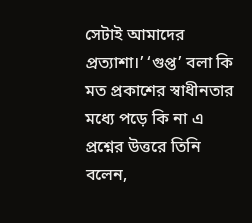সেটাই আমাদের প্রত্যাশা।’ ‘গুপ্ত’ বলা কি মত প্রকাশের স্বাধীনতার মধ্যে পড়ে কি না এ প্রশ্নের উত্তরে তিনি বলেন,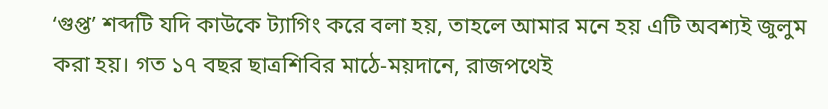‘গুপ্ত’ শব্দটি যদি কাউকে ট্যাগিং করে বলা হয়, তাহলে আমার মনে হয় এটি অবশ্যই জুলুম করা হয়। গত ১৭ বছর ছাত্রশিবির মাঠে-ময়দানে, রাজপথেই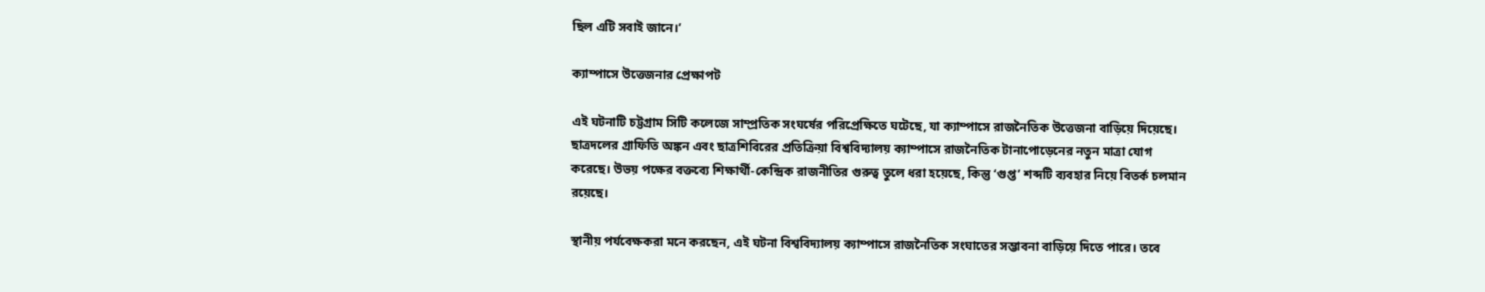ছিল এটি সবাই জানে।’

ক্যাম্পাসে উত্তেজনার প্রেক্ষাপট

এই ঘটনাটি চট্টগ্রাম সিটি কলেজে সাম্প্রতিক সংঘর্ষের পরিপ্রেক্ষিতে ঘটেছে, যা ক্যাম্পাসে রাজনৈতিক উত্তেজনা বাড়িয়ে দিয়েছে। ছাত্রদলের গ্রাফিতি অঙ্কন এবং ছাত্রশিবিরের প্রতিক্রিয়া বিশ্ববিদ্যালয় ক্যাম্পাসে রাজনৈতিক টানাপোড়েনের নতুন মাত্রা যোগ করেছে। উভয় পক্ষের বক্তব্যে শিক্ষার্থী-কেন্দ্রিক রাজনীতির গুরুত্ব তুলে ধরা হয়েছে, কিন্তু ‘গুপ্ত’ শব্দটি ব্যবহার নিয়ে বিতর্ক চলমান রয়েছে।

স্থানীয় পর্যবেক্ষকরা মনে করছেন, এই ঘটনা বিশ্ববিদ্যালয় ক্যাম্পাসে রাজনৈতিক সংঘাতের সম্ভাবনা বাড়িয়ে দিতে পারে। তবে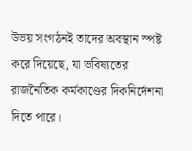উভয় সংগঠনই তাদের অবস্থান স্পষ্ট করে দিয়েছে, যা ভবিষ্যতের রাজনৈতিক কর্মকাণ্ডের দিকনির্দেশনা দিতে পারে।